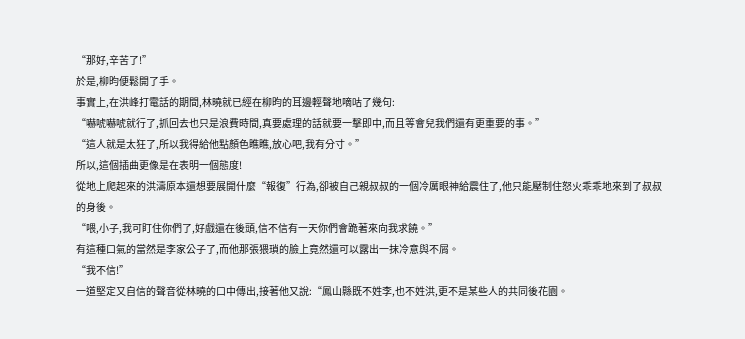“那好,辛苦了!”
於是,柳昀便鬆開了手。
事實上,在洪峰打電話的期間,林曉就已經在柳昀的耳邊輕聲地嘀咕了幾句:
“嚇唬嚇唬就行了,抓回去也只是浪費時間,真要處理的話就要一擊即中,而且等會兒我們還有更重要的事。”
“這人就是太狂了,所以我得給他點顏色瞧瞧,放心吧,我有分寸。”
所以,這個插曲更像是在表明一個態度!
從地上爬起來的洪濤原本還想要展開什麼“報復”行為,卻被自己親叔叔的一個冷厲眼神給震住了,他只能壓制住怒火乖乖地來到了叔叔的身後。
“喂,小子,我可盯住你們了,好戲還在後頭,信不信有一天你們會跪著來向我求饒。”
有這種口氣的當然是李家公子了,而他那張猥瑣的臉上竟然還可以露出一抹冷意與不屑。
“我不信!”
一道堅定又自信的聲音從林曉的口中傳出,接著他又說:“鳳山縣既不姓李,也不姓洪,更不是某些人的共同後花園。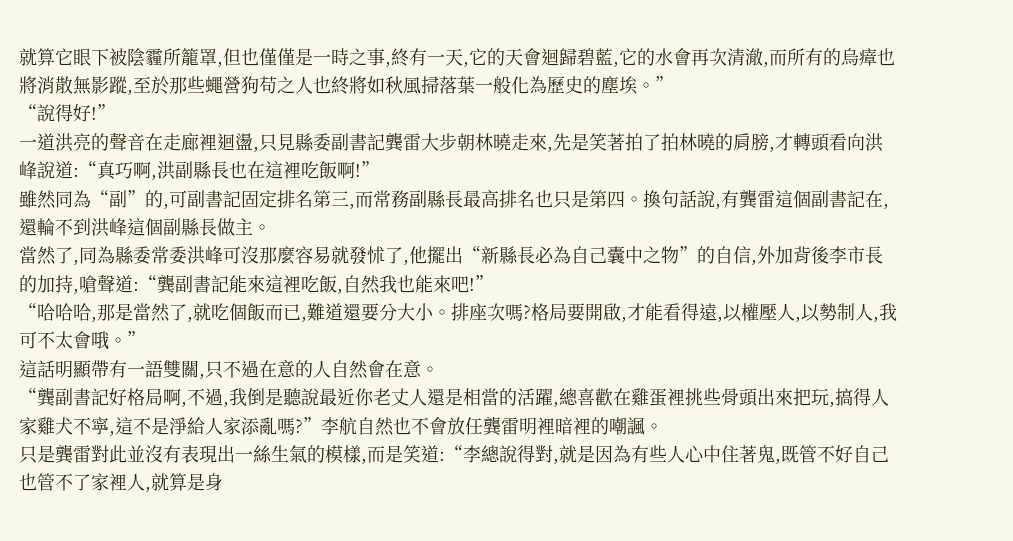就算它眼下被陰霾所籠罩,但也僅僅是一時之事,終有一天,它的天會迴歸碧藍,它的水會再次清澈,而所有的烏瘴也將消散無影蹤,至於那些蠅營狗苟之人也終將如秋風掃落葉一般化為歷史的塵埃。”
“說得好!”
一道洪亮的聲音在走廊裡迴盪,只見縣委副書記龔雷大步朝林曉走來,先是笑著拍了拍林曉的肩膀,才轉頭看向洪峰說道:“真巧啊,洪副縣長也在這裡吃飯啊!”
雖然同為“副”的,可副書記固定排名第三,而常務副縣長最高排名也只是第四。換句話說,有龔雷這個副書記在,還輪不到洪峰這個副縣長做主。
當然了,同為縣委常委洪峰可沒那麼容易就發怵了,他擺出“新縣長必為自己囊中之物”的自信,外加背後李市長的加持,嗆聲道:“龔副書記能來這裡吃飯,自然我也能來吧!”
“哈哈哈,那是當然了,就吃個飯而已,難道還要分大小。排座次嗎?格局要開啟,才能看得遠,以權壓人,以勢制人,我可不太會哦。”
這話明顯帶有一語雙關,只不過在意的人自然會在意。
“龔副書記好格局啊,不過,我倒是聽說最近你老丈人還是相當的活躍,總喜歡在雞蛋裡挑些骨頭出來把玩,搞得人家雞犬不寧,這不是淨給人家添亂嗎?”李航自然也不會放任龔雷明裡暗裡的嘲諷。
只是龔雷對此並沒有表現出一絲生氣的模樣,而是笑道:“李總說得對,就是因為有些人心中住著鬼,既管不好自己也管不了家裡人,就算是身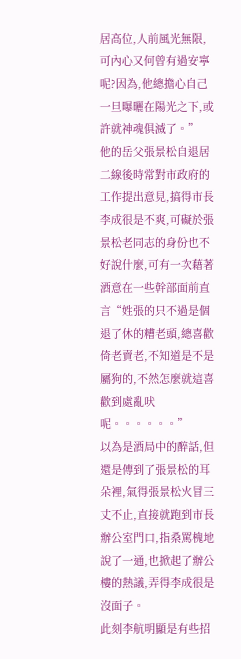居高位,人前風光無限,可內心又何曾有過安寧呢?因為,他總擔心自己一旦曝曬在陽光之下,或許就神魂俱滅了。”
他的岳父張景松自退居二線後時常對市政府的工作提出意見,搞得市長李成很是不爽,可礙於張景松老同志的身份也不好說什麼,可有一次藉著酒意在一些幹部面前直言“姓張的只不過是個退了休的糟老頭,總喜歡倚老賣老,不知道是不是屬狗的,不然怎麼就這喜歡到處亂吠呢。。。。。。”
以為是酒局中的醉話,但還是傳到了張景松的耳朵裡,氣得張景松火冒三丈不止,直接就跑到市長辦公室門口,指桑罵槐地說了一通,也掀起了辦公樓的熱議,弄得李成很是沒面子。
此刻李航明顯是有些招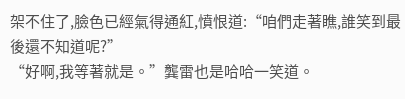架不住了,臉色已經氣得通紅,憤恨道:“咱們走著瞧,誰笑到最後還不知道呢?”
“好啊,我等著就是。”龔雷也是哈哈一笑道。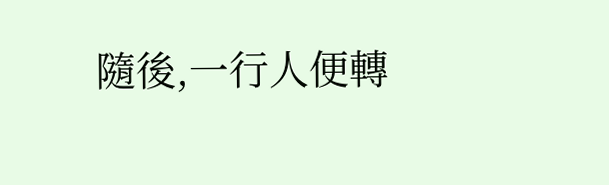隨後,一行人便轉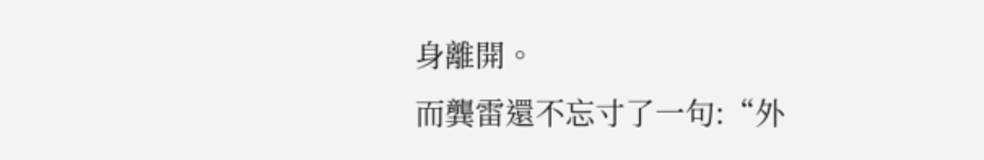身離開。
而龔雷還不忘寸了一句:“外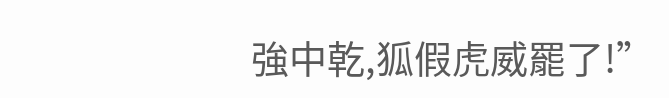強中乾,狐假虎威罷了!”